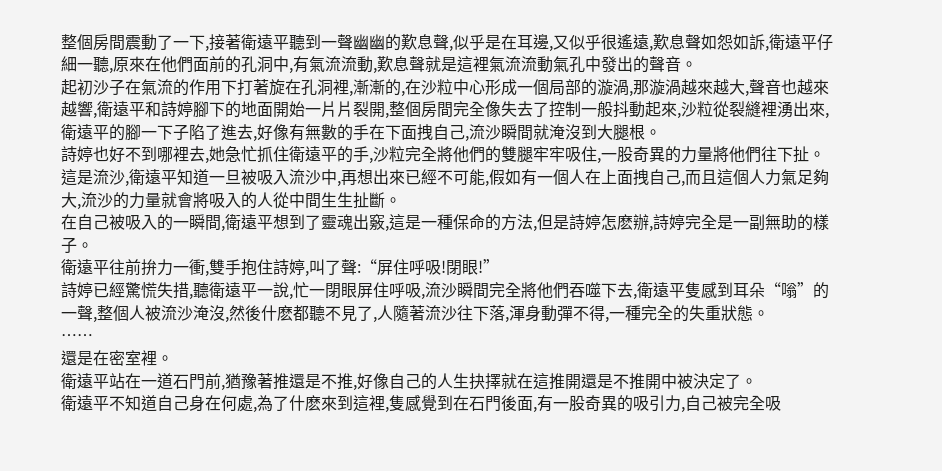整個房間震動了一下,接著衛遠平聽到一聲幽幽的歎息聲,似乎是在耳邊,又似乎很遙遠,歎息聲如怨如訴,衛遠平仔細一聽,原來在他們面前的孔洞中,有氣流流動,歎息聲就是這裡氣流流動氣孔中發出的聲音。
起初沙子在氣流的作用下打著旋在孔洞裡,漸漸的,在沙粒中心形成一個局部的漩渦,那漩渦越來越大,聲音也越來越響,衛遠平和詩婷腳下的地面開始一片片裂開,整個房間完全像失去了控制一般抖動起來,沙粒從裂縫裡湧出來,衛遠平的腳一下子陷了進去,好像有無數的手在下面拽自己,流沙瞬間就淹沒到大腿根。
詩婷也好不到哪裡去,她急忙抓住衛遠平的手,沙粒完全將他們的雙腿牢牢吸住,一股奇異的力量將他們往下扯。
這是流沙,衛遠平知道一旦被吸入流沙中,再想出來已經不可能,假如有一個人在上面拽自己,而且這個人力氣足夠大,流沙的力量就會將吸入的人從中間生生扯斷。
在自己被吸入的一瞬間,衛遠平想到了靈魂出竅,這是一種保命的方法,但是詩婷怎麽辦,詩婷完全是一副無助的樣子。
衛遠平往前拚力一衝,雙手抱住詩婷,叫了聲:“屏住呼吸!閉眼!”
詩婷已經驚慌失措,聽衛遠平一說,忙一閉眼屏住呼吸,流沙瞬間完全將他們吞噬下去,衛遠平隻感到耳朵“嗡”的一聲,整個人被流沙淹沒,然後什麽都聽不見了,人隨著流沙往下落,渾身動彈不得,一種完全的失重狀態。
……
還是在密室裡。
衛遠平站在一道石門前,猶豫著推還是不推,好像自己的人生抉擇就在這推開還是不推開中被決定了。
衛遠平不知道自己身在何處,為了什麽來到這裡,隻感覺到在石門後面,有一股奇異的吸引力,自己被完全吸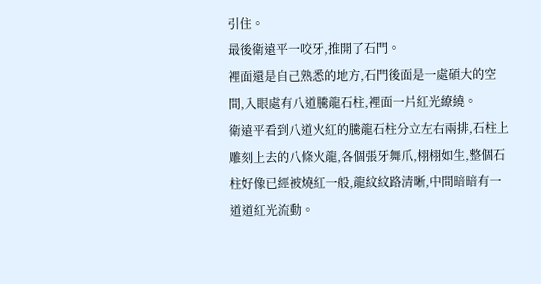引住。
最後衛遠平一咬牙,推開了石門。
裡面還是自己熟悉的地方,石門後面是一處碩大的空間,入眼處有八道騰龍石柱,裡面一片紅光繚繞。
衛遠平看到八道火紅的騰龍石柱分立左右兩排,石柱上雕刻上去的八條火龍,各個張牙舞爪,栩栩如生,整個石柱好像已經被燒紅一般,龍紋紋路清晰,中間暗暗有一道道紅光流動。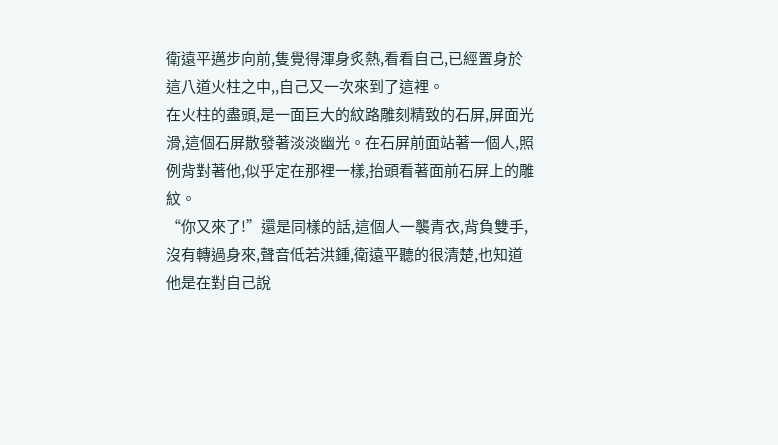衛遠平邁步向前,隻覺得渾身炙熱,看看自己,已經置身於這八道火柱之中,,自己又一次來到了這裡。
在火柱的盡頭,是一面巨大的紋路雕刻精致的石屏,屏面光滑,這個石屏散發著淡淡幽光。在石屏前面站著一個人,照例背對著他,似乎定在那裡一樣,抬頭看著面前石屏上的雕紋。
“你又來了!”還是同樣的話,這個人一襲青衣,背負雙手,沒有轉過身來,聲音低若洪鍾,衛遠平聽的很清楚,也知道他是在對自己說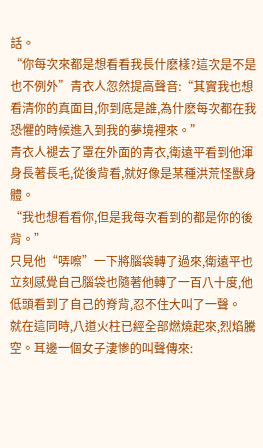話。
“你每次來都是想看看我長什麽樣?這次是不是也不例外”青衣人忽然提高聲音:“其實我也想看清你的真面目,你到底是誰,為什麽每次都在我恐懼的時候進入到我的夢境裡來。”
青衣人褪去了罩在外面的青衣,衛遠平看到他渾身長著長毛,從後背看,就好像是某種洪荒怪獸身體。
“我也想看看你,但是我每次看到的都是你的後背。”
只見他“哢嚓”一下將腦袋轉了過來,衛遠平也立刻感覺自己腦袋也隨著他轉了一百八十度,他低頭看到了自己的脊背,忍不住大叫了一聲。
就在這同時,八道火柱已經全部燃燒起來,烈焰騰空。耳邊一個女子淒慘的叫聲傳來: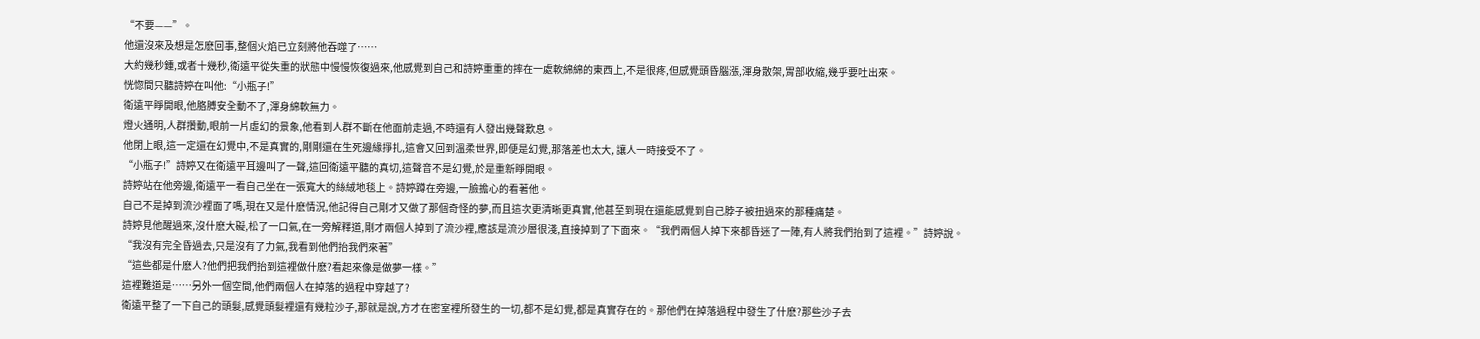“不要——”。
他還沒來及想是怎麽回事,整個火焰已立刻將他吞噬了……
大約幾秒鍾,或者十幾秒,衛遠平從失重的狀態中慢慢恢復過來,他感覺到自己和詩婷重重的摔在一處軟綿綿的東西上,不是很疼,但感覺頭昏腦漲,渾身散架,胃部收縮,幾乎要吐出來。
恍惚間只聽詩婷在叫他:“小瓶子!”
衛遠平睜開眼,他胳膊安全動不了,渾身綿軟無力。
燈火通明,人群攢動,眼前一片虛幻的景象,他看到人群不斷在他面前走過,不時還有人發出幾聲歎息。
他閉上眼,這一定還在幻覺中,不是真實的,剛剛還在生死邊緣掙扎,這會又回到溫柔世界,即便是幻覺,那落差也太大, 讓人一時接受不了。
“小瓶子!”詩婷又在衛遠平耳邊叫了一聲,這回衛遠平聽的真切,這聲音不是幻覺,於是重新睜開眼。
詩婷站在他旁邊,衛遠平一看自己坐在一張寬大的絲絨地毯上。詩婷蹲在旁邊,一臉擔心的看著他。
自己不是掉到流沙裡面了嗎,現在又是什麽情況,他記得自己剛才又做了那個奇怪的夢,而且這次更清晰更真實,他甚至到現在還能感覺到自己脖子被扭過來的那種痛楚。
詩婷見他醒過來,沒什麽大礙,松了一口氣,在一旁解釋道,剛才兩個人掉到了流沙裡,應該是流沙層很淺,直接掉到了下面來。“我們兩個人掉下來都昏迷了一陣,有人將我們抬到了這裡。”詩婷說。
“我沒有完全昏過去,只是沒有了力氣,我看到他們抬我們來著”
“這些都是什麽人?他們把我們抬到這裡做什麽?看起來像是做夢一樣。”
這裡難道是……另外一個空間,他們兩個人在掉落的過程中穿越了?
衛遠平整了一下自己的頭髮,感覺頭髮裡還有幾粒沙子,那就是說,方才在密室裡所發生的一切,都不是幻覺,都是真實存在的。那他們在掉落過程中發生了什麽?那些沙子去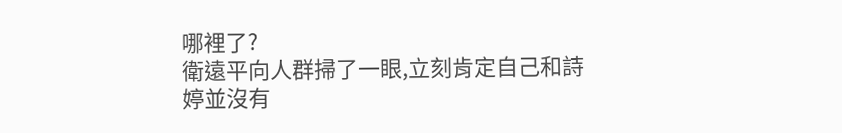哪裡了?
衛遠平向人群掃了一眼,立刻肯定自己和詩婷並沒有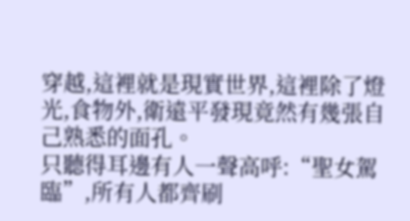穿越,這裡就是現實世界,這裡除了燈光,食物外,衛遠平發現竟然有幾張自己熟悉的面孔。
只聽得耳邊有人一聲高呼:“聖女駕臨”,所有人都齊刷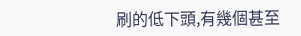刷的低下頭,有幾個甚至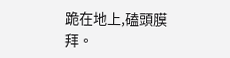跪在地上,磕頭膜拜。